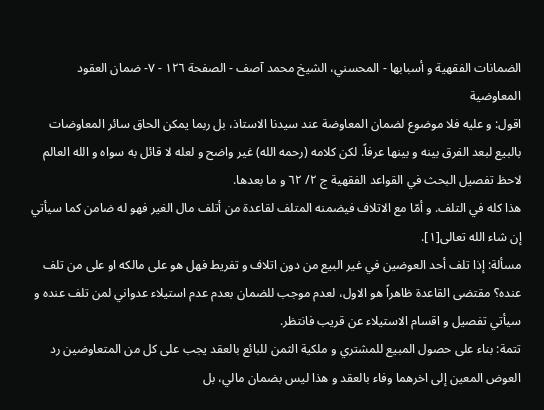الضمانات الفقهية و أسبابها - المحسني، الشيخ محمد آصف - الصفحة ١٢٦ - ٧- ضمان العقود المعاوضية
اقول: و عليه فلا موضوع لضمان المعاوضة عند سيدنا الاستاذ، بل ربما يمكن الحاق سائر المعاوضات بالبيع لبعد الفرق بينه و بينها عرفاً. لكن كلامه (رحمه الله) غير واضح و لعله لا قائل به سواه و الله العالم لاحظ تفصيل البحث في القواعد الفقهية ج ٢/ ٦٢ و ما بعدها.
هذا كله في التلف. و أمّا مع الاتلاف فيضمنه المتلف لقاعدة من أتلف مال الغير فهو له ضامن كما سيأتي إن شاء الله تعالى[١].
مسألة: إذا تلف أحد العوضين في غير البيع من دون اتلاف و تفريط فهل هو على مالكه او على من تلف عنده؟ مقتضى القاعدة ظاهراً هو الاول، لعدم موجب للضمان بعدم عدم استيلاء عدواني لمن تلف عنده و سيأتي تفصيل و اقسام الاستيلاء عن قريب فانتظر.
تتمة: بناء على حصول المبيع للمشتري و ملكية الثمن للبائع بالعقد يجب على كل من المتعاوضين رد العوض المعين إلى اخرهما وفاء بالعقد و هذا ليس بضمان مالي، بل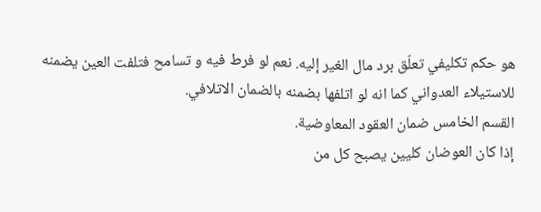هو حكم تكليفي تعلّق برد مال الغير إليه. نعم لو فرط فيه و تسامح فتلفت العين يضمنه للاستيلاء العدواني كما انه لو اتلفها بضمنه بالضمان الاتلافي.
القسم الخامس ضمان العقود المعاوضية.
إذا كان العوضان كليين يصبح كل من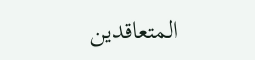المتعاقدين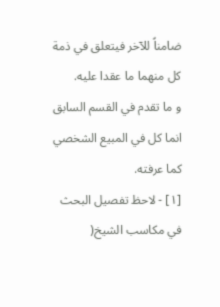ضامناً للآخر فيتعلق في ذمة كل منهما ما عقدا عليه.
و ما تقدم في القسم السابق انما كل في المبيع الشخصي كما عرفته.
[١] - لاحظ تفصيل البحث في مكاسب الشيخ(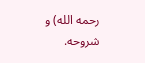رحمه الله) و شروحه.